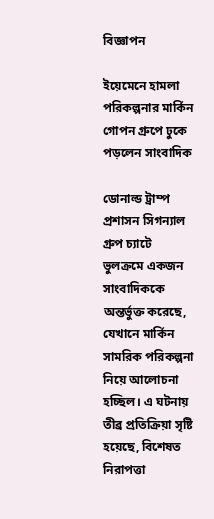বিজ্ঞাপন

ইয়েমেনে হামলা পরিকল্পনার মার্কিন গোপন গ্রুপে ঢুকে পড়লেন সাংবাদিক

ডোনাল্ড ট্রাম্প প্রশাসন সিগন্যাল গ্রুপ চ্যাটে ভুলক্রমে একজন সাংবাদিককে অন্তর্ভুক্ত করেছে, যেখানে মার্কিন সামরিক পরিকল্পনা নিয়ে আলোচনা হচ্ছিল। এ ঘটনায় তীব্র প্রতিক্রিয়া সৃষ্টি হয়েছে, বিশেষত নিরাপত্তা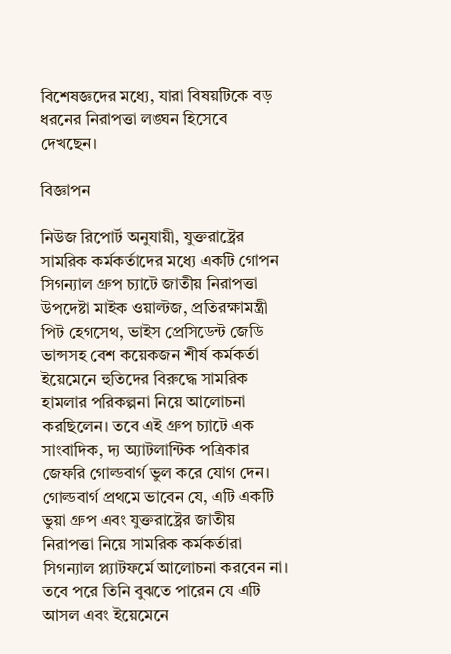বিশেষজ্ঞদের মধ্যে, যারা বিষয়টিকে বড় ধরনের নিরাপত্তা লঙ্ঘন হিসেবে দেখছেন।

বিজ্ঞাপন

নিউজ রিপোর্ট অনুযায়ী, যুক্তরাষ্ট্রের সামরিক কর্মকর্তাদের মধ্যে একটি গোপন সিগন্যাল গ্রুপ চ্যাটে জাতীয় নিরাপত্তা উপদেষ্টা মাইক ওয়াল্টজ, প্রতিরক্ষামন্ত্রী পিট হেগসেথ, ভাইস প্রেসিডেন্ট জেডি ভান্সসহ বেশ কয়েকজন শীর্ষ কর্মকর্তা ইয়েমেনে হুতিদের বিরুদ্ধে সামরিক হামলার পরিকল্পনা নিয়ে আলোচনা করছিলেন। তবে এই গ্রুপ চ্যাটে এক সাংবাদিক, দ্য অ্যাটলান্টিক পত্রিকার জেফরি গোল্ডবার্গ ভুল করে যোগ দেন। গোল্ডবার্গ প্রথমে ভাবেন যে, এটি একটি ভুয়া গ্রুপ এবং যুক্তরাষ্ট্রের জাতীয় নিরাপত্তা নিয়ে সামরিক কর্মকর্তারা সিগন্যাল প্ল্যাটফর্মে আলোচনা করবেন না। তবে পরে তিনি বুঝতে পারেন যে এটি আসল এবং ইয়েমেনে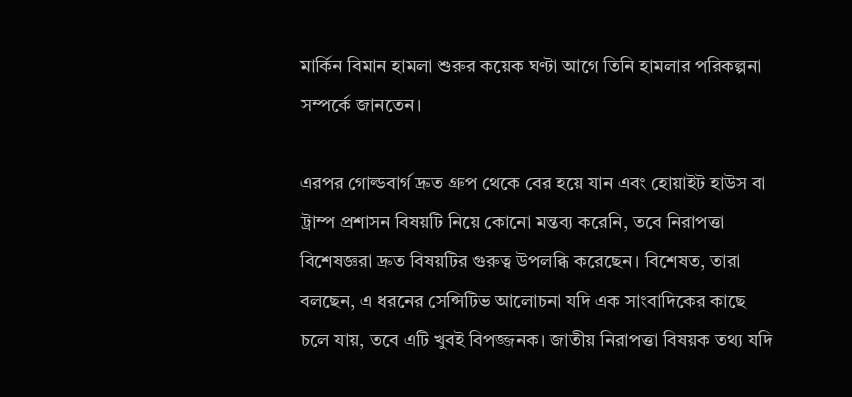মার্কিন বিমান হামলা শুরুর কয়েক ঘণ্টা আগে তিনি হামলার পরিকল্পনা সম্পর্কে জানতেন।

এরপর গোল্ডবার্গ দ্রুত গ্রুপ থেকে বের হয়ে যান এবং হোয়াইট হাউস বা ট্রাম্প প্রশাসন বিষয়টি নিয়ে কোনো মন্তব্য করেনি, তবে নিরাপত্তা বিশেষজ্ঞরা দ্রুত বিষয়টির গুরুত্ব উপলব্ধি করেছেন। বিশেষত, তারা বলছেন, এ ধরনের সেন্সিটিভ আলোচনা যদি এক সাংবাদিকের কাছে চলে যায়, তবে এটি খুবই বিপজ্জনক। জাতীয় নিরাপত্তা বিষয়ক তথ্য যদি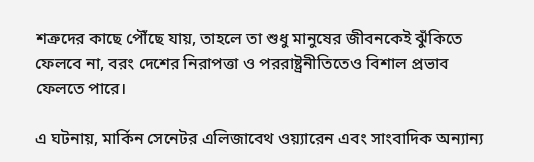শত্রুদের কাছে পৌঁছে যায়, তাহলে তা শুধু মানুষের জীবনকেই ঝুঁকিতে ফেলবে না, বরং দেশের নিরাপত্তা ও পররাষ্ট্রনীতিতেও বিশাল প্রভাব ফেলতে পারে।

এ ঘটনায়, মার্কিন সেনেটর এলিজাবেথ ওয়্যারেন এবং সাংবাদিক অন্যান্য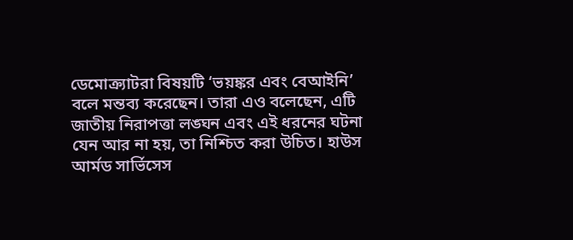ডেমোক্র্যাটরা বিষয়টি ‘ভয়ঙ্কর এবং বেআইনি’ বলে মন্তব্য করেছেন। তারা এও বলেছেন, এটি জাতীয় নিরাপত্তা লঙ্ঘন এবং এই ধরনের ঘটনা যেন আর না হয়, তা নিশ্চিত করা উচিত। হাউস আর্মড সার্ভিসেস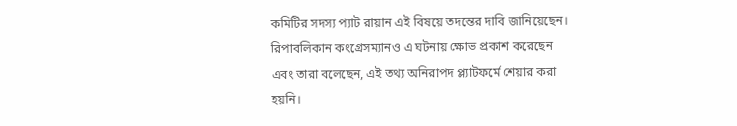কমিটির সদস্য প্যাট রায়ান এই বিষয়ে তদন্তের দাবি জানিয়েছেন। রিপাবলিকান কংগ্রেসম্যানও এ ঘটনায় ক্ষোভ প্রকাশ করেছেন এবং তারা বলেছেন, এই তথ্য অনিরাপদ প্ল্যাটফর্মে শেয়ার করা হয়নি।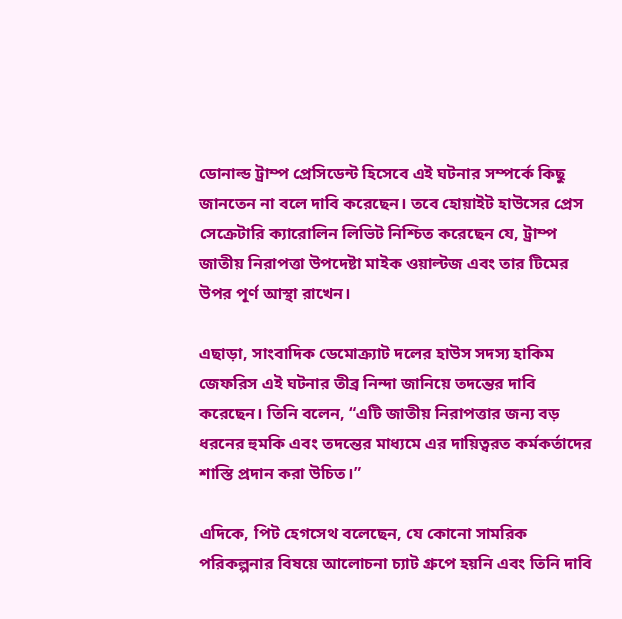ডোনাল্ড ট্রাম্প প্রেসিডেন্ট হিসেবে এই ঘটনার সম্পর্কে কিছু জানতেন না বলে দাবি করেছেন। তবে হোয়াইট হাউসের প্রেস সেক্রেটারি ক্যারোলিন লিভিট নিশ্চিত করেছেন যে, ট্রাম্প জাতীয় নিরাপত্তা উপদেষ্টা মাইক ওয়াল্টজ এবং তার টিমের উপর পূর্ণ আস্থা রাখেন।

এছাড়া, সাংবাদিক ডেমোক্র্যাট দলের হাউস সদস্য হাকিম জেফরিস এই ঘটনার তীব্র নিন্দা জানিয়ে তদন্তের দাবি করেছেন। তিনি বলেন, “এটি জাতীয় নিরাপত্তার জন্য বড় ধরনের হুমকি এবং তদন্তের মাধ্যমে এর দায়িত্বরত কর্মকর্তাদের শাস্তি প্রদান করা উচিত।”

এদিকে, পিট হেগসেথ বলেছেন, যে কোনো সামরিক পরিকল্পনার বিষয়ে আলোচনা চ্যাট গ্রুপে হয়নি এবং তিনি দাবি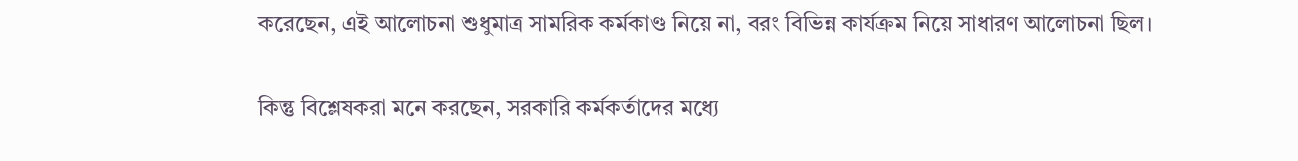করেছেন, এই আলোচনা শুধুমাত্র সামরিক কর্মকাণ্ড নিয়ে না, বরং বিভিন্ন কার্যক্রম নিয়ে সাধারণ আলোচনা ছিল।

কিন্তু বিশ্লেষকরা মনে করছেন, সরকারি কর্মকর্তাদের মধ্যে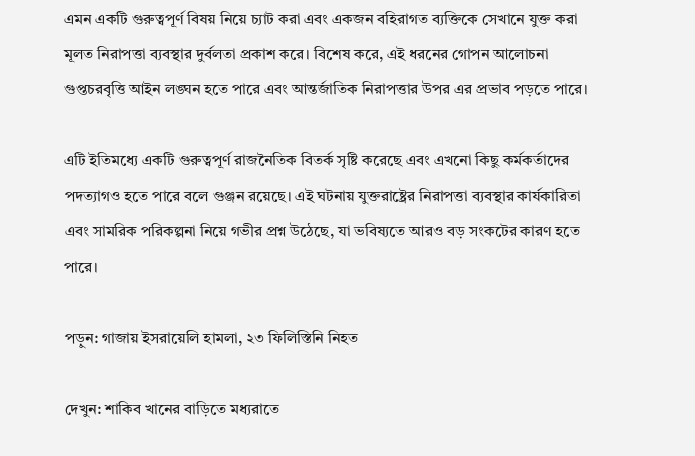এমন একটি গুরুত্বপূর্ণ বিষয় নিয়ে চ্যাট করা এবং একজন বহিরাগত ব্যক্তিকে সেখানে যুক্ত করা মূলত নিরাপত্তা ব্যবস্থার দুর্বলতা প্রকাশ করে। বিশেষ করে, এই ধরনের গোপন আলোচনা গুপ্তচরবৃত্তি আইন লঙ্ঘন হতে পারে এবং আন্তর্জাতিক নিরাপত্তার উপর এর প্রভাব পড়তে পারে।

এটি ইতিমধ্যে একটি গুরুত্বপূর্ণ রাজনৈতিক বিতর্ক সৃষ্টি করেছে এবং এখনো কিছু কর্মকর্তাদের পদত্যাগও হতে পারে বলে গুঞ্জন রয়েছে। এই ঘটনায় যুক্তরাষ্ট্রের নিরাপত্তা ব্যবস্থার কার্যকারিতা এবং সামরিক পরিকল্পনা নিয়ে গভীর প্রশ্ন উঠেছে, যা ভবিষ্যতে আরও বড় সংকটের কারণ হতে পারে।

পড়ুন: গাজায় ইসরায়েলি হামলা, ২৩ ফিলিস্তিনি নিহত

দেখুন: শাকিব খানের বাড়িতে মধ্যরাতে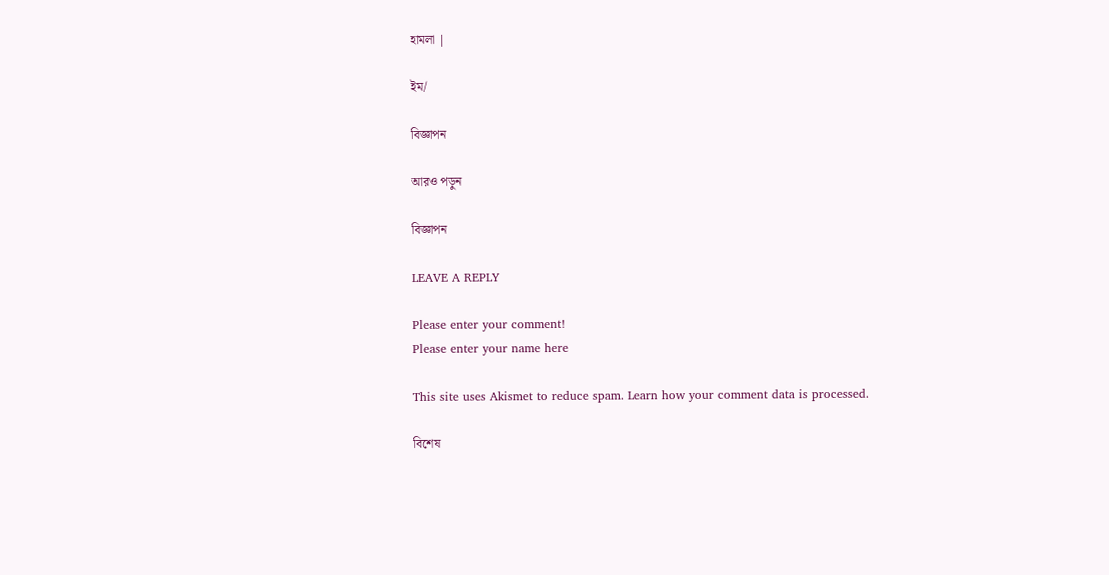হামলা |

ইম/

বিজ্ঞাপন

আরও পড়ুন

বিজ্ঞাপন

LEAVE A REPLY

Please enter your comment!
Please enter your name here

This site uses Akismet to reduce spam. Learn how your comment data is processed.

বিশেষ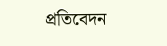প্রতিবেদন